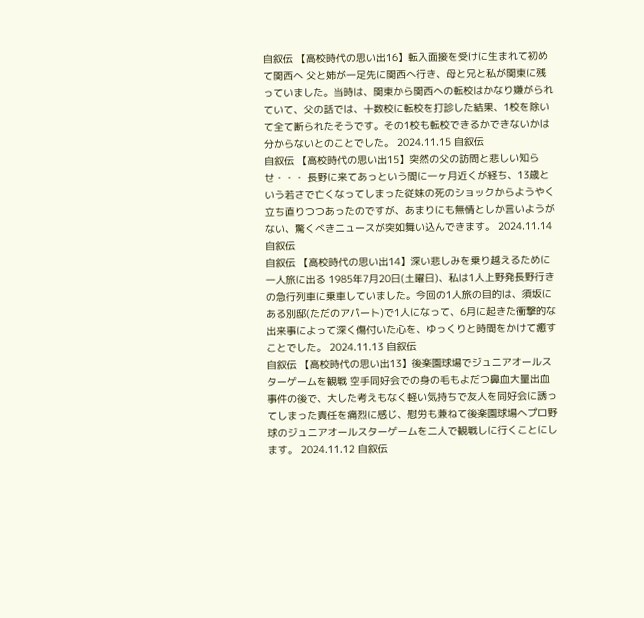自叙伝 【高校時代の思い出16】転入面接を受けに生まれて初めて関西へ 父と姉が一足先に関西へ行き、母と兄と私が関東に残っていました。当時は、関東から関西への転校はかなり嫌がられていて、父の話では、十数校に転校を打診した結果、1校を除いて全て断られたそうです。その1校も転校できるかできないかは分からないとのことでした。 2024.11.15 自叙伝
自叙伝 【高校時代の思い出15】突然の父の訪問と悲しい知らせ・・・ 長野に来てあっという間に一ヶ月近くが経ち、13歳という若さで亡くなってしまった従妹の死のショックからようやく立ち直りつつあったのですが、あまりにも無情としか言いようがない、驚くべきニュースが突如舞い込んできます。 2024.11.14 自叙伝
自叙伝 【高校時代の思い出14】深い悲しみを乗り越えるために一人旅に出る 1985年7月20日(土曜日)、私は1人上野発長野行きの急行列車に乗車していました。今回の1人旅の目的は、須坂にある別邸(ただのアパート)で1人になって、6月に起きた衝撃的な出来事によって深く傷付いた心を、ゆっくりと時間をかけて癒すことでした。 2024.11.13 自叙伝
自叙伝 【高校時代の思い出13】後楽園球場でジュニアオールスターゲームを観戦 空手同好会での身の毛もよだつ鼻血大量出血事件の後で、大した考えもなく軽い気持ちで友人を同好会に誘ってしまった責任を痛烈に感じ、慰労も兼ねて後楽園球場へプロ野球のジュニアオールスターゲームを二人で観戦しに行くことにします。 2024.11.12 自叙伝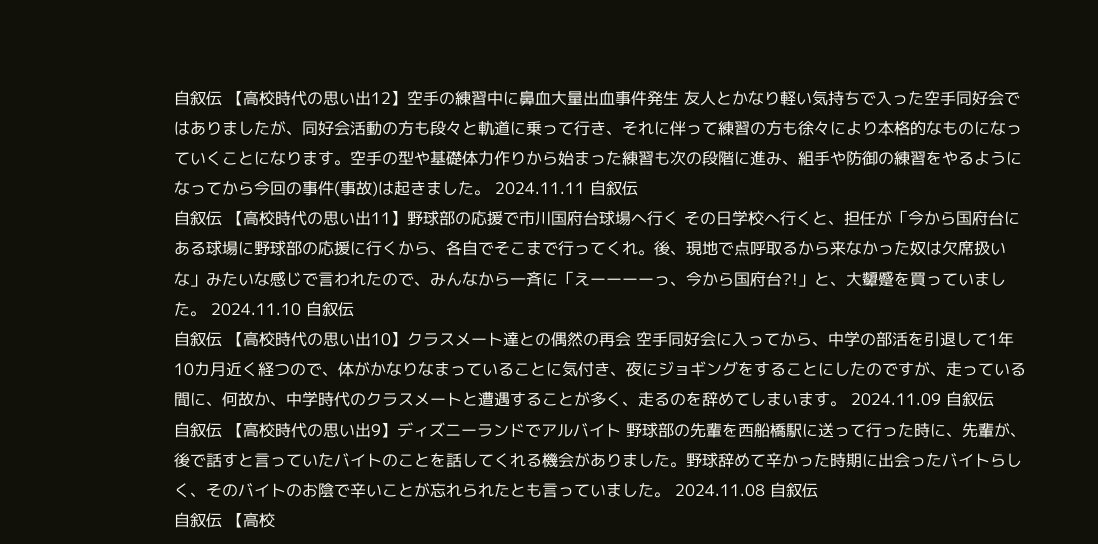自叙伝 【高校時代の思い出12】空手の練習中に鼻血大量出血事件発生 友人とかなり軽い気持ちで入った空手同好会ではありましたが、同好会活動の方も段々と軌道に乗って行き、それに伴って練習の方も徐々により本格的なものになっていくことになります。空手の型や基礎体力作りから始まった練習も次の段階に進み、組手や防御の練習をやるようになってから今回の事件(事故)は起きました。 2024.11.11 自叙伝
自叙伝 【高校時代の思い出11】野球部の応援で市川国府台球場へ行く その日学校へ行くと、担任が「今から国府台にある球場に野球部の応援に行くから、各自でそこまで行ってくれ。後、現地で点呼取るから来なかった奴は欠席扱いな」みたいな感じで言われたので、みんなから一斉に「えーーーーっ、今から国府台?!」と、大顰蹙を買っていました。 2024.11.10 自叙伝
自叙伝 【高校時代の思い出10】クラスメート達との偶然の再会 空手同好会に入ってから、中学の部活を引退して1年10カ月近く経つので、体がかなりなまっていることに気付き、夜にジョギングをすることにしたのですが、走っている間に、何故か、中学時代のクラスメートと遭遇することが多く、走るのを辞めてしまいます。 2024.11.09 自叙伝
自叙伝 【高校時代の思い出9】ディズニーランドでアルバイト 野球部の先輩を西船橋駅に送って行った時に、先輩が、後で話すと言っていたバイトのことを話してくれる機会がありました。野球辞めて辛かった時期に出会ったバイトらしく、そのバイトのお陰で辛いことが忘れられたとも言っていました。 2024.11.08 自叙伝
自叙伝 【高校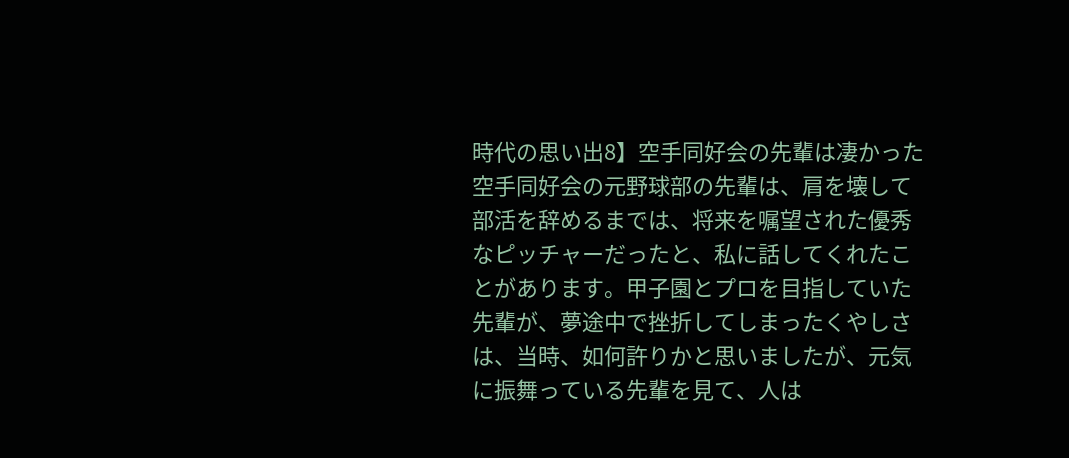時代の思い出8】空手同好会の先輩は凄かった 空手同好会の元野球部の先輩は、肩を壊して部活を辞めるまでは、将来を嘱望された優秀なピッチャーだったと、私に話してくれたことがあります。甲子園とプロを目指していた先輩が、夢途中で挫折してしまったくやしさは、当時、如何許りかと思いましたが、元気に振舞っている先輩を見て、人は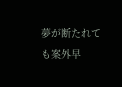夢が断たれても案外早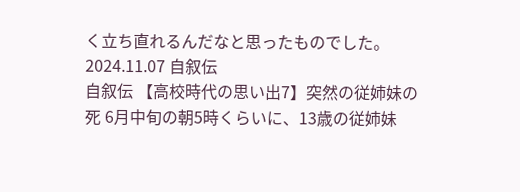く立ち直れるんだなと思ったものでした。 2024.11.07 自叙伝
自叙伝 【高校時代の思い出7】突然の従姉妹の死 6月中旬の朝5時くらいに、13歳の従姉妹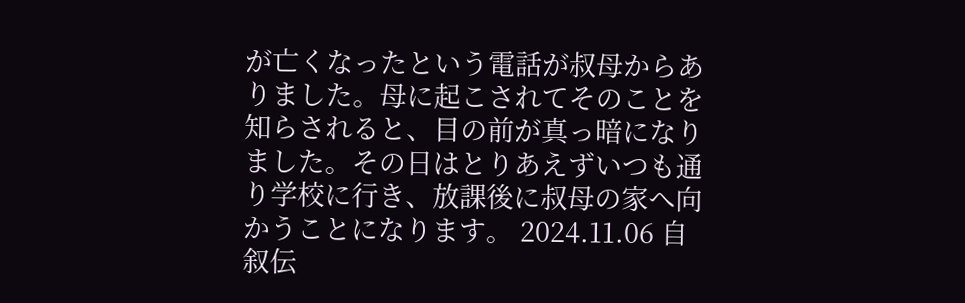が亡くなったという電話が叔母からありました。母に起こされてそのことを知らされると、目の前が真っ暗になりました。その日はとりあえずいつも通り学校に行き、放課後に叔母の家へ向かうことになります。 2024.11.06 自叙伝